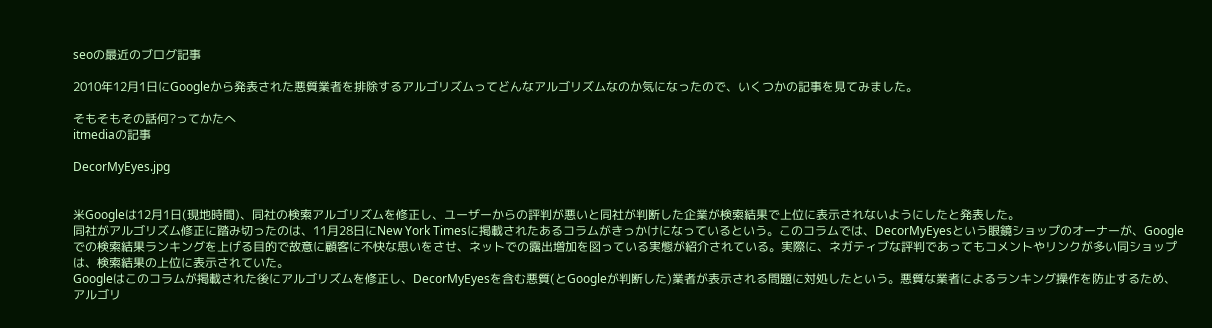seoの最近のブログ記事

2010年12月1日にGoogleから発表された悪質業者を排除するアルゴリズムってどんなアルゴリズムなのか気になったので、いくつかの記事を見てみました。

そもそもその話何?ってかたへ
itmediaの記事

DecorMyEyes.jpg


米Googleは12月1日(現地時間)、同社の検索アルゴリズムを修正し、ユーザーからの評判が悪いと同社が判断した企業が検索結果で上位に表示されないようにしたと発表した。
同社がアルゴリズム修正に踏み切ったのは、11月28日にNew York Timesに掲載されたあるコラムがきっかけになっているという。このコラムでは、DecorMyEyesという眼鏡ショップのオーナーが、Googleでの検索結果ランキングを上げる目的で故意に顧客に不快な思いをさせ、ネットでの露出増加を図っている実態が紹介されている。実際に、ネガティブな評判であってもコメントやリンクが多い同ショップは、検索結果の上位に表示されていた。
Googleはこのコラムが掲載された後にアルゴリズムを修正し、DecorMyEyesを含む悪質(とGoogleが判断した)業者が表示される問題に対処したという。悪質な業者によるランキング操作を防止するため、アルゴリ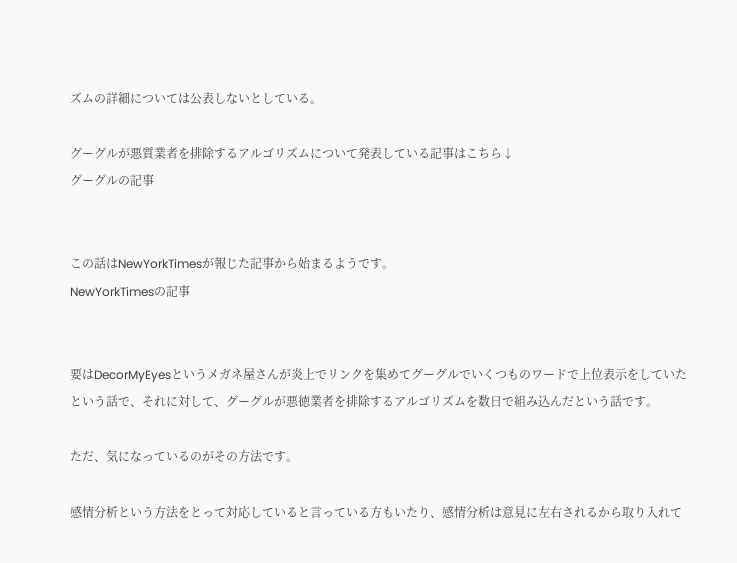ズムの詳細については公表しないとしている。

グーグルが悪質業者を排除するアルゴリズムについて発表している記事はこちら↓
グーグルの記事


この話はNewYorkTimesが報じた記事から始まるようです。
NewYorkTimesの記事


要はDecorMyEyesというメガネ屋さんが炎上でリンクを集めてグーグルでいくつものワードで上位表示をしていたという話で、それに対して、グーグルが悪徳業者を排除するアルゴリズムを数日で組み込んだという話です。

ただ、気になっているのがその方法です。

感情分析という方法をとって対応していると言っている方もいたり、感情分析は意見に左右されるから取り入れて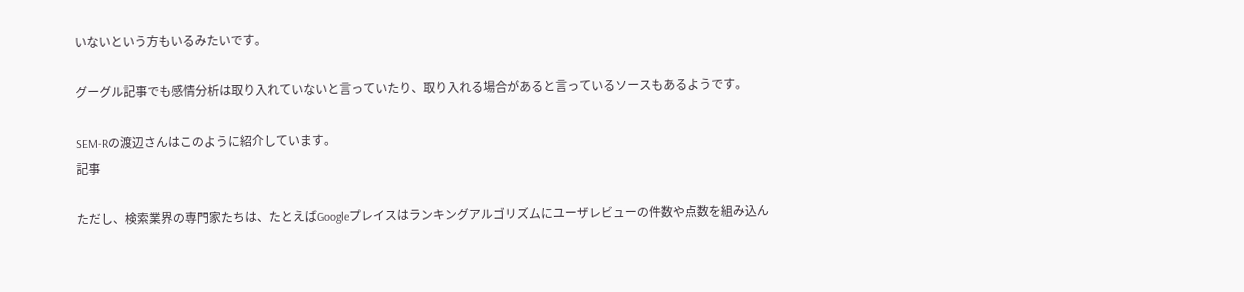いないという方もいるみたいです。

グーグル記事でも感情分析は取り入れていないと言っていたり、取り入れる場合があると言っているソースもあるようです。

SEM-Rの渡辺さんはこのように紹介しています。
記事

ただし、検索業界の専門家たちは、たとえばGoogleプレイスはランキングアルゴリズムにユーザレビューの件数や点数を組み込ん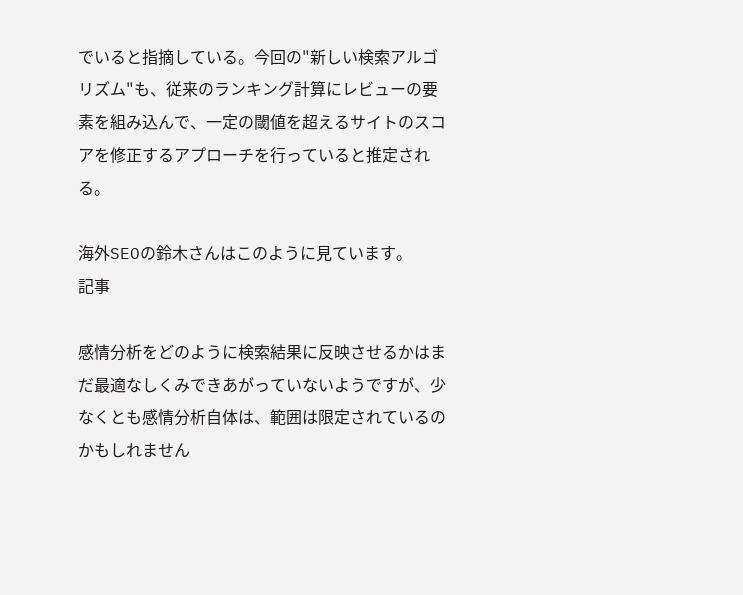でいると指摘している。今回の"新しい検索アルゴリズム"も、従来のランキング計算にレビューの要素を組み込んで、一定の閾値を超えるサイトのスコアを修正するアプローチを行っていると推定される。

海外SEOの鈴木さんはこのように見ています。
記事

感情分析をどのように検索結果に反映させるかはまだ最適なしくみできあがっていないようですが、少なくとも感情分析自体は、範囲は限定されているのかもしれません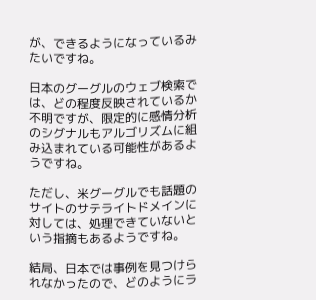が、できるようになっているみたいですね。

日本のグーグルのウェブ検索では、どの程度反映されているか不明ですが、限定的に感情分析のシグナルもアルゴリズムに組み込まれている可能性があるようですね。

ただし、米グーグルでも話題のサイトのサテライトドメインに対しては、処理できていないという指摘もあるようですね。

結局、日本では事例を見つけられなかったので、どのようにラ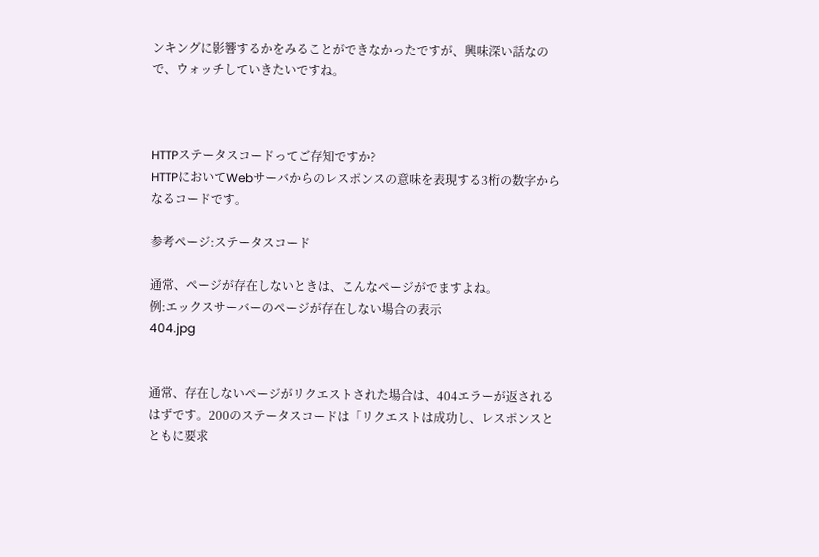ンキングに影響するかをみることができなかったですが、興味深い話なので、ウォッチしていきたいですね。



HTTPステータスコードってご存知ですか?
HTTPにおいてWebサーバからのレスポンスの意味を表現する3桁の数字からなるコードです。

参考ページ:ステータスコード

通常、ページが存在しないときは、こんなページがでますよね。
例:エックスサーバーのページが存在しない場合の表示
404.jpg


通常、存在しないページがリクエストされた場合は、404エラーが返されるはずです。200のステータスコードは「リクエストは成功し、レスポンスとともに要求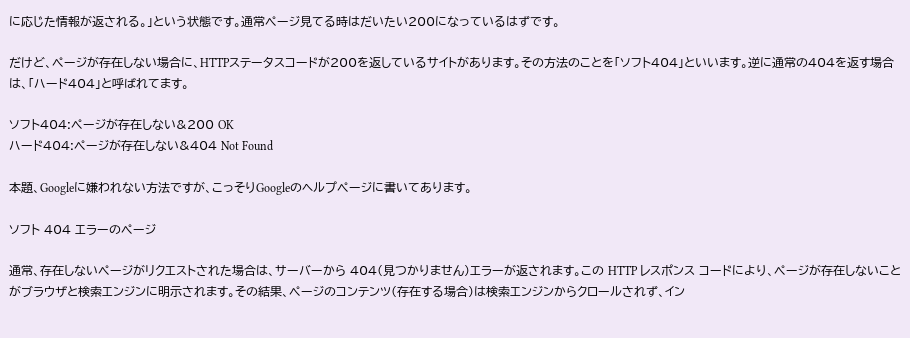に応じた情報が返される。」という状態です。通常ページ見てる時はだいたい200になっているはずです。

だけど、ページが存在しない場合に、HTTPステータスコードが200を返しているサイトがあります。その方法のことを「ソフト404」といいます。逆に通常の404を返す場合は、「ハード404」と呼ばれてます。

ソフト404:ページが存在しない&200 OK
ハード404:ページが存在しない&404 Not Found

本題、Googleに嫌われない方法ですが、こっそりGoogleのヘルプページに書いてあります。

ソフト 404 エラーのページ

通常、存在しないページがリクエストされた場合は、サーバーから 404(見つかりません)エラーが返されます。この HTTP レスポンス コードにより、ページが存在しないことがブラウザと検索エンジンに明示されます。その結果、ページのコンテンツ(存在する場合)は検索エンジンからクロールされず、イン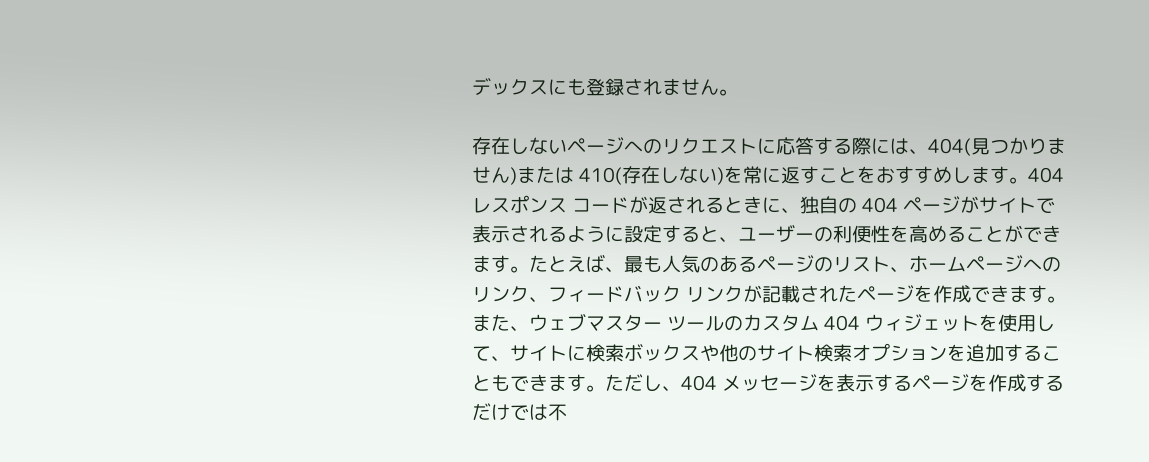デックスにも登録されません。

存在しないページへのリクエストに応答する際には、404(見つかりません)または 410(存在しない)を常に返すことをおすすめします。404 レスポンス コードが返されるときに、独自の 404 ページがサイトで表示されるように設定すると、ユーザーの利便性を高めることができます。たとえば、最も人気のあるページのリスト、ホームページへのリンク、フィードバック リンクが記載されたページを作成できます。また、ウェブマスター ツールのカスタム 404 ウィジェットを使用して、サイトに検索ボックスや他のサイト検索オプションを追加することもできます。ただし、404 メッセージを表示するページを作成するだけでは不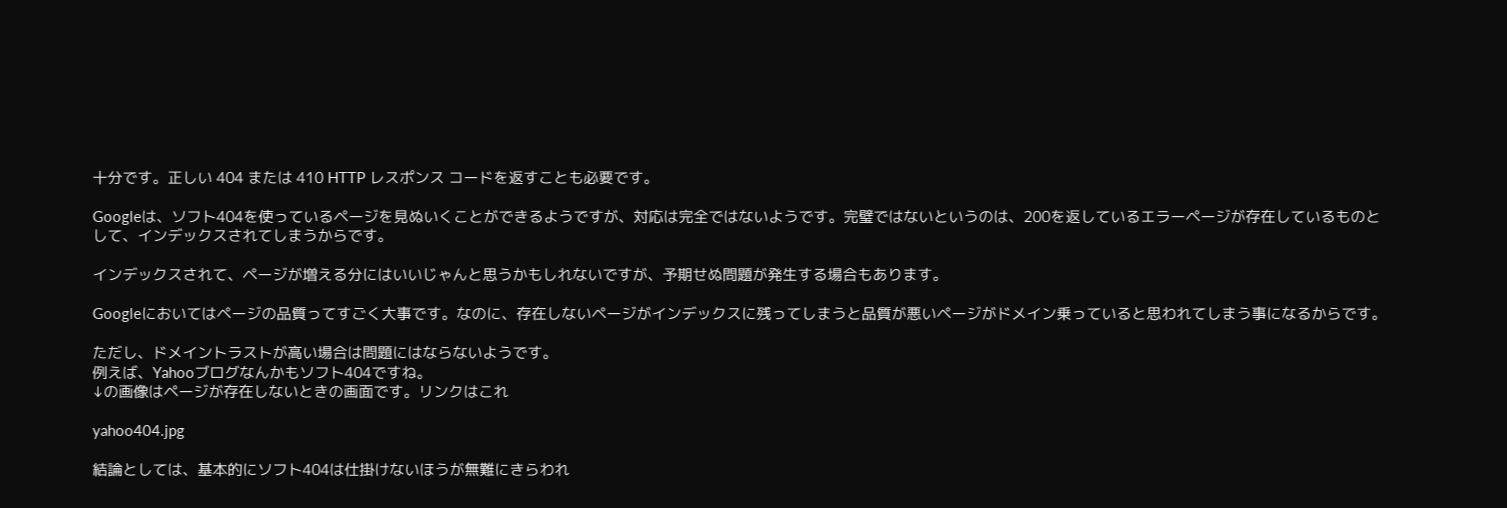十分です。正しい 404 または 410 HTTP レスポンス コードを返すことも必要です。

Googleは、ソフト404を使っているページを見ぬいくことができるようですが、対応は完全ではないようです。完璧ではないというのは、200を返しているエラーページが存在しているものとして、インデックスされてしまうからです。

インデックスされて、ページが増える分にはいいじゃんと思うかもしれないですが、予期せぬ問題が発生する場合もあります。

Googleにおいてはページの品質ってすごく大事です。なのに、存在しないページがインデックスに残ってしまうと品質が悪いページがドメイン乗っていると思われてしまう事になるからです。

ただし、ドメイントラストが高い場合は問題にはならないようです。
例えば、Yahooブログなんかもソフト404ですね。
↓の画像はページが存在しないときの画面です。リンクはこれ

yahoo404.jpg

結論としては、基本的にソフト404は仕掛けないほうが無難にきらわれ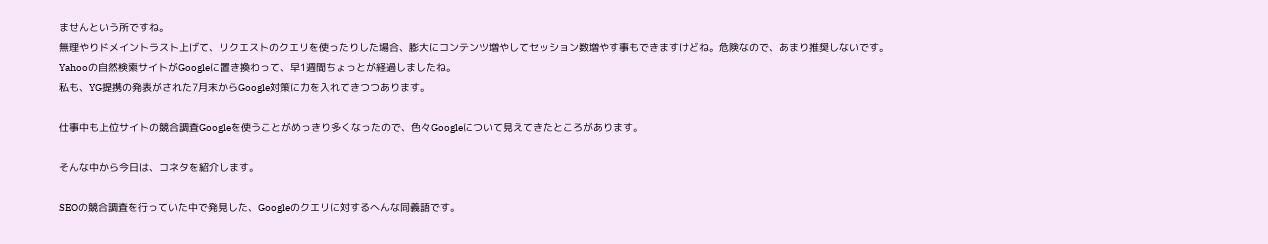ませんという所ですね。
無理やりドメイントラスト上げて、リクエストのクエリを使ったりした場合、膨大にコンテンツ増やしてセッション数増やす事もできますけどね。危険なので、あまり推奨しないです。
Yahooの自然検索サイトがGoogleに置き換わって、早1週間ちょっとが経過しましたね。
私も、YG提携の発表がされた7月末からGoogle対策に力を入れてきつつあります。

仕事中も上位サイトの競合調査Googleを使うことがめっきり多くなったので、色々Googleについて見えてきたところがあります。

そんな中から今日は、コネタを紹介します。

SEOの競合調査を行っていた中で発見した、Googleのクエリに対するへんな同義語です。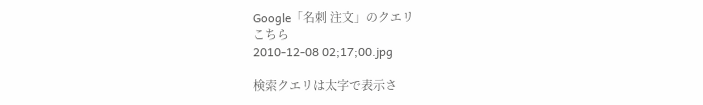Google「名刺 注文」のクエリ
こちら
2010-12-08 02;17;00.jpg

検索クエリは太字で表示さ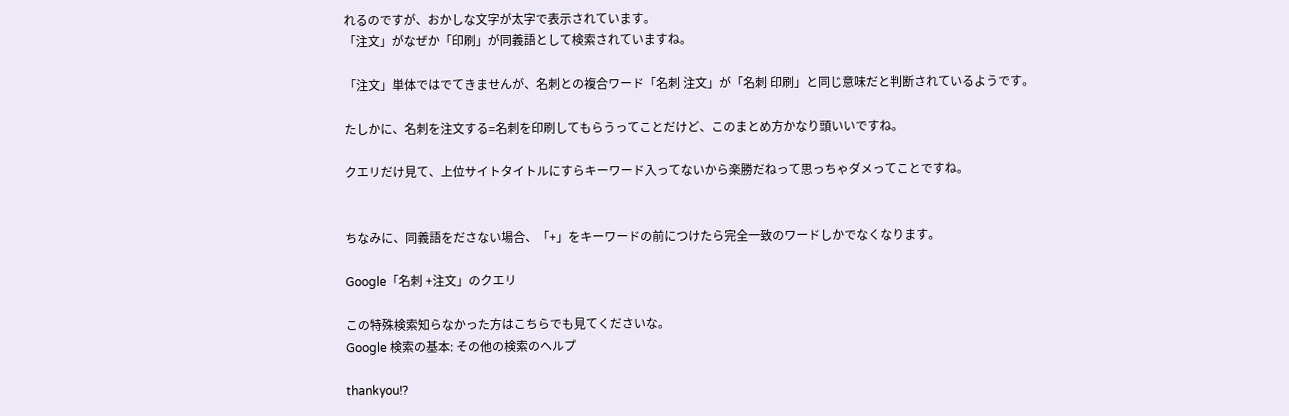れるのですが、おかしな文字が太字で表示されています。
「注文」がなぜか「印刷」が同義語として検索されていますね。

「注文」単体ではでてきませんが、名刺との複合ワード「名刺 注文」が「名刺 印刷」と同じ意味だと判断されているようです。

たしかに、名刺を注文する=名刺を印刷してもらうってことだけど、このまとめ方かなり頭いいですね。

クエリだけ見て、上位サイトタイトルにすらキーワード入ってないから楽勝だねって思っちゃダメってことですね。


ちなみに、同義語をださない場合、「+」をキーワードの前につけたら完全一致のワードしかでなくなります。

Google「名刺 +注文」のクエリ

この特殊検索知らなかった方はこちらでも見てくださいな。
Google 検索の基本: その他の検索のヘルプ

thankyou!?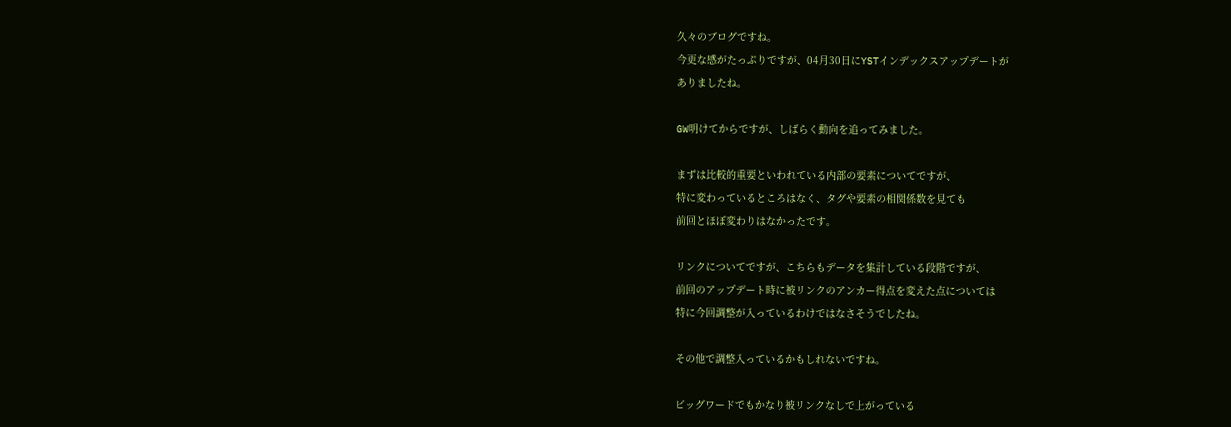久々のブログですね。
今更な感がたっぷりですが、04月30日にYSTインデックスアップデートが
ありましたね。

GW明けてからですが、しばらく動向を追ってみました。

まずは比較的重要といわれている内部の要素についてですが、
特に変わっているところはなく、タグや要素の相関係数を見ても
前回とほぼ変わりはなかったです。

リンクについてですが、こちらもデータを集計している段階ですが、
前回のアップデート時に被リンクのアンカー得点を変えた点については
特に今回調整が入っているわけではなさそうでしたね。

その他で調整入っているかもしれないですね。

ビッグワードでもかなり被リンクなしで上がっている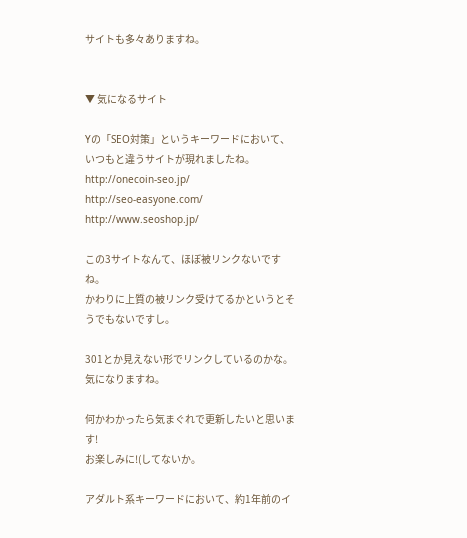サイトも多々ありますね。


▼ 気になるサイト

Yの「SEO対策」というキーワードにおいて、いつもと違うサイトが現れましたね。
http://onecoin-seo.jp/
http://seo-easyone.com/
http://www.seoshop.jp/

この3サイトなんて、ほぼ被リンクないですね。
かわりに上質の被リンク受けてるかというとそうでもないですし。

301とか見えない形でリンクしているのかな。
気になりますね。

何かわかったら気まぐれで更新したいと思います!
お楽しみに!(してないか。

アダルト系キーワードにおいて、約1年前のイ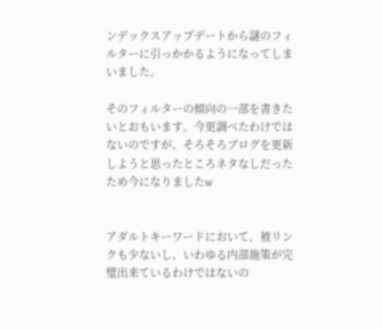ンデックスアップデートから謎のフィルターに引っかかるようになってしまいました。

そのフィルターの傾向の一部を書きたいとおもいます。今更調べたわけではないのですが、そろそろブログを更新しようと思ったところネタなしだったため今になりましたw


アダルトキーワードにおいて、被リンクも少ないし、いわゆる内部施策が完璧出来ているわけではないの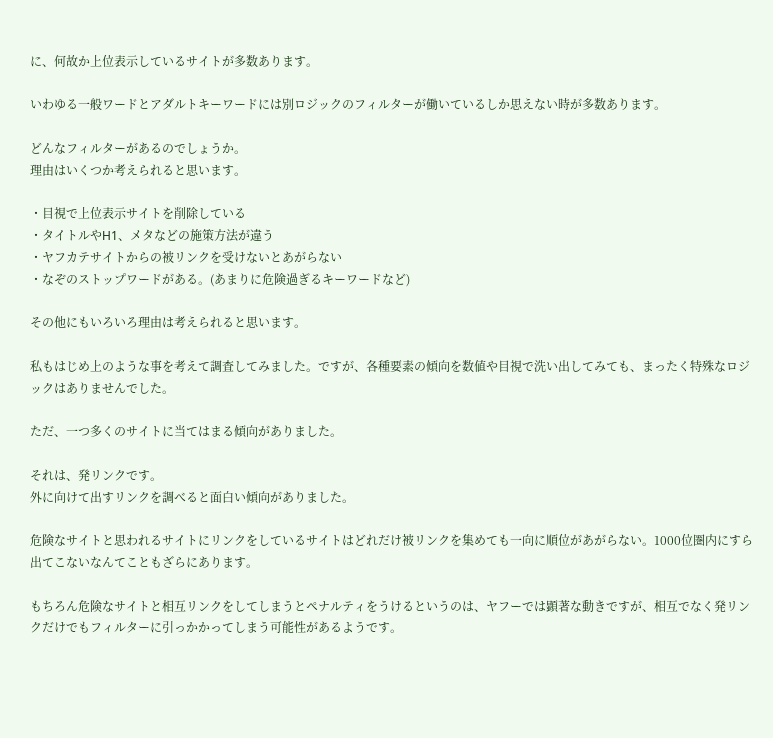に、何故か上位表示しているサイトが多数あります。

いわゆる一般ワードとアダルトキーワードには別ロジックのフィルターが働いているしか思えない時が多数あります。

どんなフィルターがあるのでしょうか。
理由はいくつか考えられると思います。

・目視で上位表示サイトを削除している
・タイトルやH1、メタなどの施策方法が違う
・ヤフカテサイトからの被リンクを受けないとあがらない
・なぞのストップワードがある。(あまりに危険過ぎるキーワードなど)

その他にもいろいろ理由は考えられると思います。

私もはじめ上のような事を考えて調査してみました。ですが、各種要素の傾向を数値や目視で洗い出してみても、まったく特殊なロジックはありませんでした。

ただ、一つ多くのサイトに当てはまる傾向がありました。

それは、発リンクです。
外に向けて出すリンクを調べると面白い傾向がありました。

危険なサイトと思われるサイトにリンクをしているサイトはどれだけ被リンクを集めても一向に順位があがらない。1000位圏内にすら出てこないなんてこともざらにあります。

もちろん危険なサイトと相互リンクをしてしまうとペナルティをうけるというのは、ヤフーでは顕著な動きですが、相互でなく発リンクだけでもフィルターに引っかかってしまう可能性があるようです。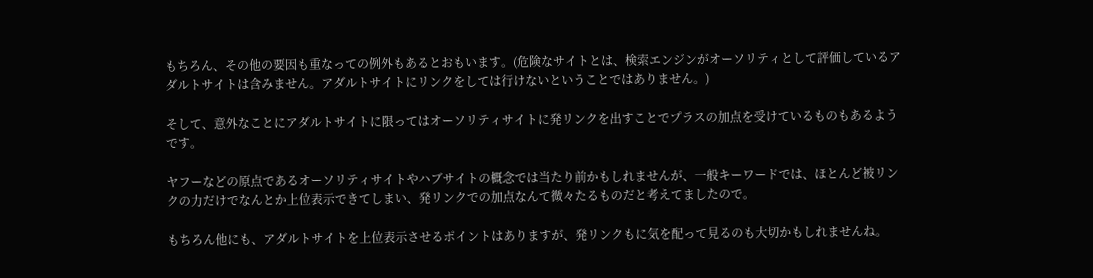もちろん、その他の要因も重なっての例外もあるとおもいます。(危険なサイトとは、検索エンジンがオーソリティとして評価しているアダルトサイトは含みません。アダルトサイトにリンクをしては行けないということではありません。)

そして、意外なことにアダルトサイトに限ってはオーソリティサイトに発リンクを出すことでプラスの加点を受けているものもあるようです。

ヤフーなどの原点であるオーソリティサイトやハブサイトの概念では当たり前かもしれませんが、一般キーワードでは、ほとんど被リンクの力だけでなんとか上位表示できてしまい、発リンクでの加点なんて微々たるものだと考えてましたので。

もちろん他にも、アダルトサイトを上位表示させるポイントはありますが、発リンクもに気を配って見るのも大切かもしれませんね。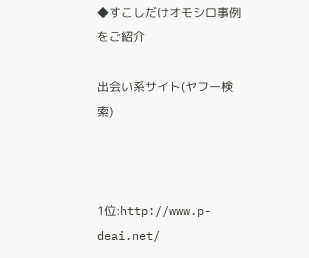◆すこしだけオモシロ事例をご紹介

出会い系サイト(ヤフー検索)



1位:http://www.p-deai.net/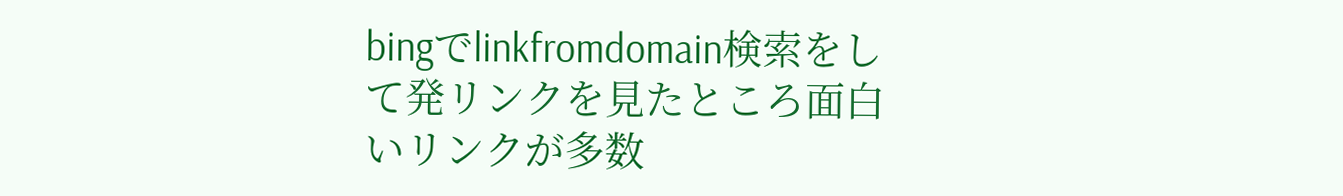bingでlinkfromdomain検索をして発リンクを見たところ面白いリンクが多数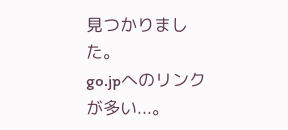見つかりました。
go.jpへのリンクが多い...。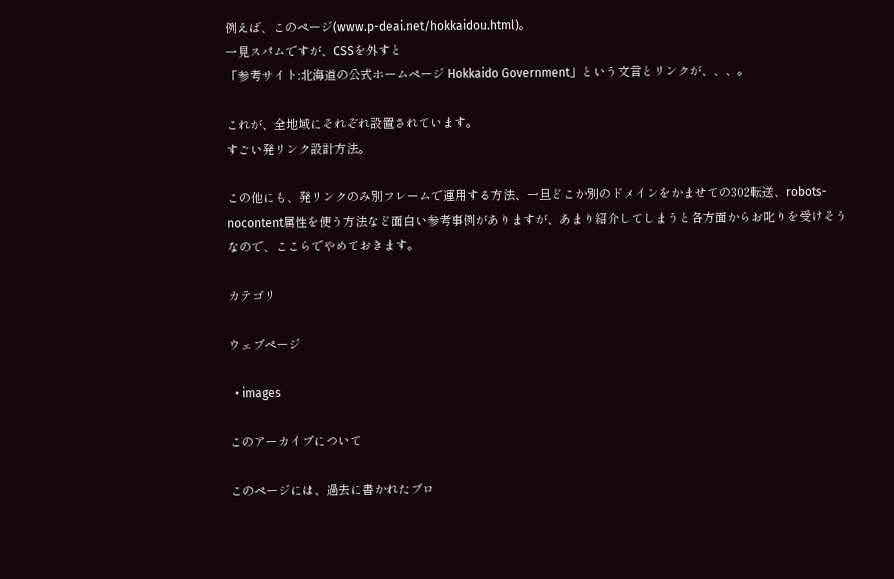例えば、このページ(www.p-deai.net/hokkaidou.html)。
一見スパムですが、CSSを外すと
「参考サイト:北海道の公式ホームページ Hokkaido Government」という文言とリンクが、、、。

これが、全地域にそれぞれ設置されています。
すごい発リンク設計方法。

この他にも、発リンクのみ別フレームで運用する方法、一旦どこか別のドメインをかませての302転送、robots-nocontent属性を使う方法など面白い参考事例がありますが、あまり紹介してしまうと各方面からお叱りを受けそうなので、ここらでやめておきます。

カテゴリ

ウェブページ

  • images

このアーカイブについて

このページには、過去に書かれたブロ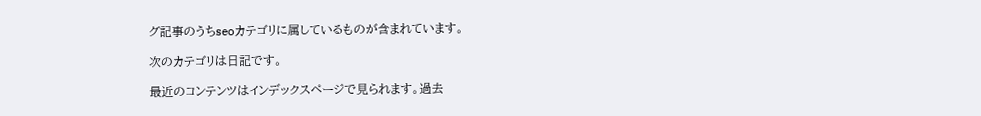グ記事のうちseoカテゴリに属しているものが含まれています。

次のカテゴリは日記です。

最近のコンテンツはインデックスページで見られます。過去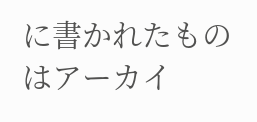に書かれたものはアーカイ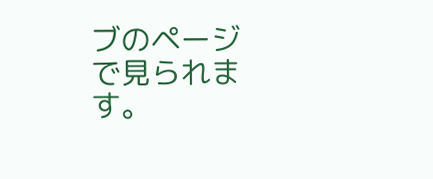ブのページで見られます。